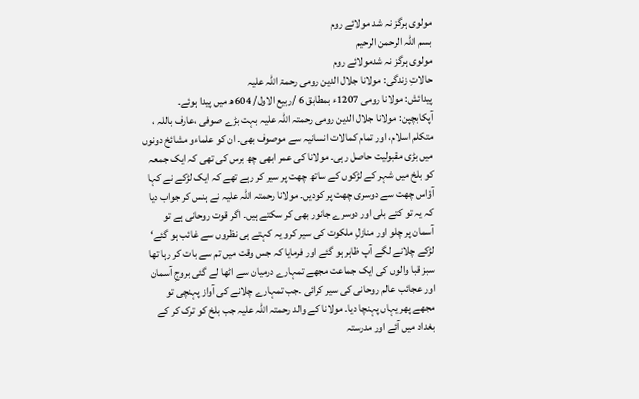مولوی ہرگز نہ شد مولائے روم
بسم اللہ الرحمن الرحیم
مولوی ہرگز نہ شدمولائے روم
حالاتِ زندگی: مولانا جلال الدین رومی رحمۃ اللہ علیہ
پیدائش: مولانا رومی 1207ء بمطابق 6 /ربیع الاول/ 604ھ میں پیدا ہوئے۔
آپکابچپن: مولانا جلال الدین رومی رحمتہ اللہ علیہ بہت بڑے صوفی ،عارف باللہ ، متکلم اسلام، اور تمام کمالات انسانیہ سے موصوف بھی۔ ان کو علماءو مشائخ دونوں میں بڑی مقبولیت حاصل رہی۔ مولانا کی عمر ابھی چھ برس کی تھی کہ ایک جمعہ کو بلخ میں شہر کے لڑکوں کے ساتھ چھت پر سیر کر رہے تھے کہ ایک لڑکے نے کہا آؤاس چھت سے دوسری چھت پر کودیں۔ مولانا رحمتہ اللہ علیہ نے ہنس کر جواب دیا کہ یہ تو کتے بلی اور دوسرے جانور بھی کر سکتے ہیں۔ اگر قوت روحانی ہے تو آسمان پر چلو اور منازلِ ملکوت کی سیر کرو یہ کہتے ہی نظروں سے غائب ہو گئے‘ لڑکے چلانے لگے آپ ظاہر ہو گئے اور فرمایا کہ جس وقت میں تم سے بات کر رہا تھا سبز قبا والوں کی ایک جماعت مجھے تمہارے درمیان سے اٹھا لے گئی بروجِ آسمان اور عجائب عالم روحانی کی سیر کرائی ۔جب تمہارے چلانے کی آواز پہنچی تو مجھے پھر یہاں پہنچا دیا۔ مولانا کے والد رحمتہ اللہ علیہ جب بلخ کو ترک کر کے بغداد میں آئے اور مدرستہ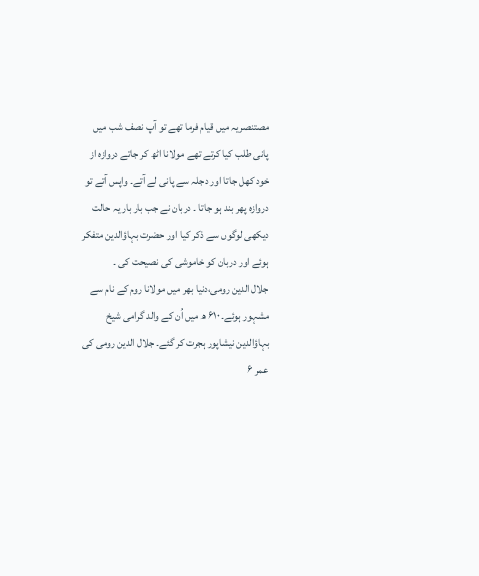مصتنصریہ میں قیام فرما تھے تو آپ نصف شب میں پانی طلب کیا کرتے تھے مولانا اٹھ کر جاتے دروازہ از خود کھل جاتا اور دجلہ سے پانی لے آتے۔ واپس آتے تو دروازہ پھر بند ہو جاتا ۔ دربان نے جب بار بار یہ حالت دیکھی لوگوں سے ذکر کیا اور حضرت بہاؤالدین متفکر ہوئے اور دربان کو خاموشی کی نصیحت کی ۔
جلال الدین رومی،دنیا بھر میں مولانا روم کے نام سے مشہور ہوئے۔ ۶۱۰ ھ میں اُن کے والد گرامی شیخ بہاؤالدین نیشاپور ہجرت کر گئے۔ جلال الدین رومی کی عمر ۶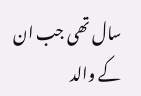سال تھی جب ان کے والد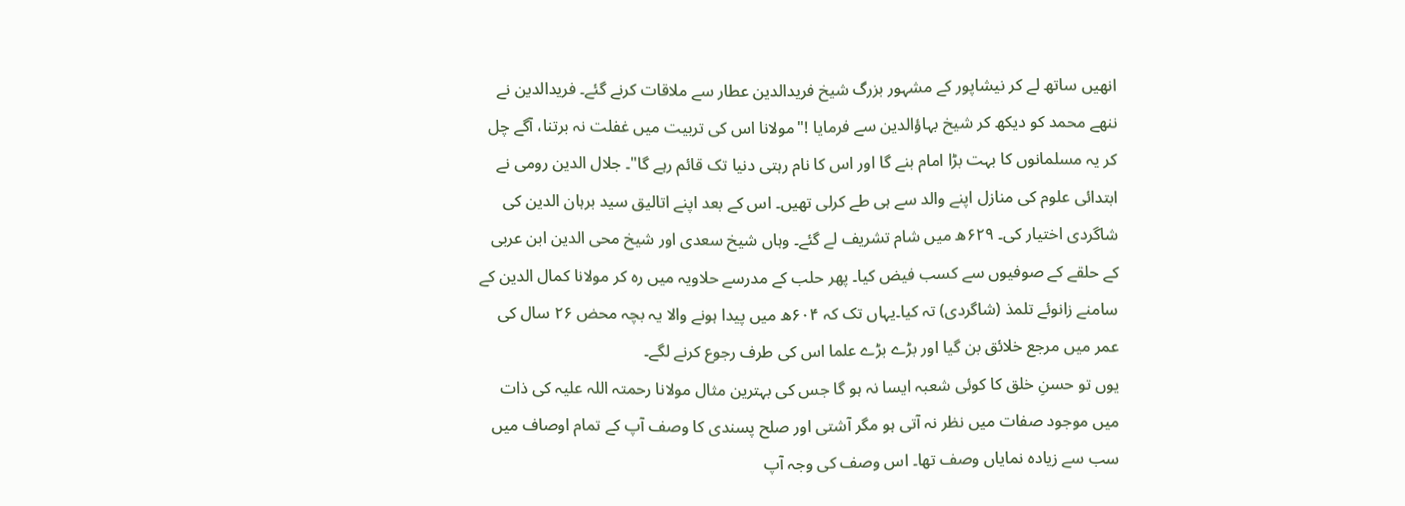انھیں ساتھ لے کر نیشاپور کے مشہور بزرگ شیخ فریدالدین عطار سے ملاقات کرنے گئے۔ فریدالدین نے ننھے محمد کو دیکھ کر شیخ بہاؤالدین سے فرمایا !"مولانا اس کی تربیت میں غفلت نہ برتنا، آگے چل کر یہ مسلمانوں کا بہت بڑا امام بنے گا اور اس کا نام رہتی دنیا تک قائم رہے گا"۔ جلال الدین رومی نے ابتدائی علوم کی منازل اپنے والد سے ہی طے کرلی تھیں۔ اس کے بعد اپنے اتالیق سید برہان الدین کی شاگردی اختیار کی۔ ۶۲۹ھ میں شام تشریف لے گئے۔ وہاں شیخ سعدی اور شیخ محی الدین ابن عربی کے حلقے کے صوفیوں سے کسب فیض کیا۔ پھر حلب کے مدرسے حلاویہ میں رہ کر مولانا کمال الدین کے سامنے زانوئے تلمذ (شاگردی) تہ کیا۔یہاں تک کہ ۶۰۴ھ میں پیدا ہونے والا یہ بچہ محض ۲۶ سال کی عمر میں مرجع خلائق بن گیا اور بڑے بڑے علما اس کی طرف رجوع کرنے لگے۔
یوں تو حسنِ خلق کا کوئی شعبہ ایسا نہ ہو گا جس کی بہترین مثال مولانا رحمتہ اللہ علیہ کی ذات میں موجود صفات میں نظر نہ آتی ہو مگر آشتی اور صلح پسندی کا وصف آپ کے تمام اوصاف میں سب سے زیادہ نمایاں وصف تھا۔ اس وصف کی وجہ آپ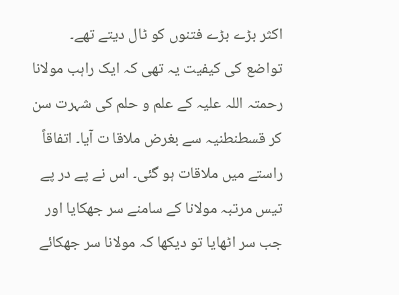اکثر بڑے بڑے فتنوں کو ٹال دیتے تھے۔
تواضع کی کیفیت یہ تھی کہ ایک راہب مولانا رحمتہ اللہ علیہ کے علم و حلم کی شہرت سن کر قسطنطنیہ سے بغرض ملاقا ت آیا۔ اتفاقاً راستے میں ملاقات ہو گئی۔ اس نے پے در پے تیس مرتبہ مولانا کے سامنے سر جھکایا اور جب سر اٹھایا تو دیکھا کہ مولانا سر جھکائے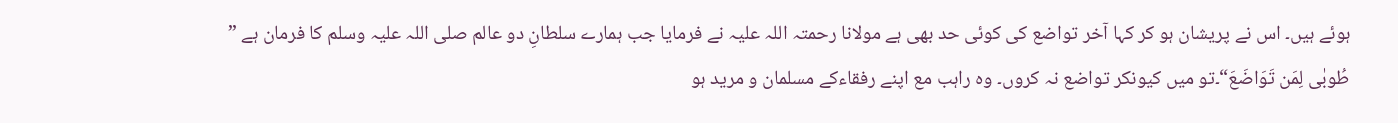ہوئے ہیں۔ اس نے پریشان ہو کر کہا آخر تواضع کی کوئی حد بھی ہے مولانا رحمتہ اللہ علیہ نے فرمایا جب ہمارے سلطانِ دو عالم صلی اللہ علیہ وسلم کا فرمان ہے ” طُوبٰی لِمَن تَوَاضَعَ“۔تو میں کیونکر تواضع نہ کروں۔ وہ راہب مع اپنے رفقاءکے مسلمان و مرید ہو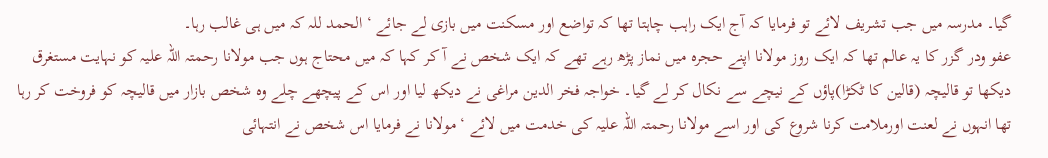گیا۔ مدرسہ میں جب تشریف لائے تو فرمایا کہ آج ایک راہب چاہتا تھا کہ تواضع اور مسکنت میں بازی لے جائے ‘ الحمد للہ کہ میں ہی غالب رہا۔
عفو ودر گزر کا یہ عالم تھا کہ ایک روز مولانا اپنے حجرہ میں نماز پڑھ رہے تھے کہ ایک شخص نے آ کر کہا کہ میں محتاج ہوں جب مولانا رحمتہ اللہ علیہ کو نہایت مستغرق دیکھا تو قالیچہ (قالین کا ٹکڑا)پاؤں کے نیچے سے نکال کر لے گیا۔ خواجہ فخر الدین مراغی نے دیکھ لیا اور اس کے پیچھے چلے وہ شخص بازار میں قالیچہ کو فروخت کر رہا تھا انہوں نے لعنت اورملامت کرنا شروع کی اور اسے مولانا رحمتہ اللہ علیہ کی خدمت میں لائے ‘ مولانا نے فرمایا اس شخص نے انتہائی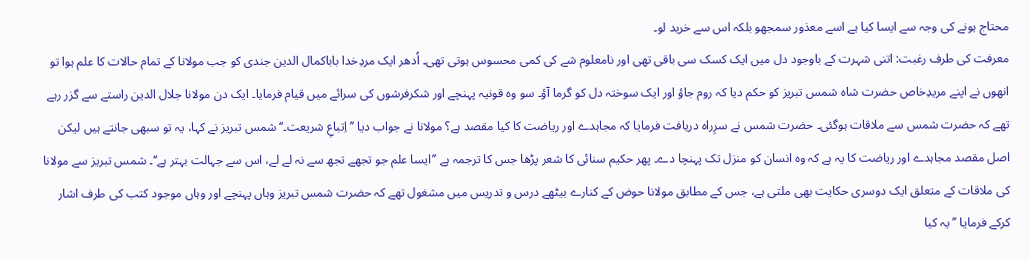محتاج ہونے کی وجہ سے ایسا کیا ہے اسے معذور سمجھو بلکہ اس سے خرید لو۔
معرفت کی طرف رغبت: اتنی شہرت کے باوجود دل میں ایک کسک سی باقی تھی اور نامعلوم شے کی کمی محسوس ہوتی تھی۔ اُدھر ایک مردِخدا باباکمال الدین جندی کو جب مولانا کے تمام حالات کا علم ہوا تو انھوں نے اپنے مریدِخاص حضرت شاہ شمس تبریز کو حکم دیا کہ روم جاؤ اور ایک سوختہ دل کو گرما آؤ۔ سو وہ قونیہ پہنچے اور شکرفرشوں کی سرائے میں قیام فرمایا۔ ایک دن مولانا جلال الدین راستے سے گزر رہے تھے کہ حضرت شمس سے ملاقات ہوگئی۔ حضرت شمس نے سرِراہ دریافت فرمایا کہ مجاہدے اور ریاضت کا کیا مقصد ہے؟ مولانا نے جواب دیا ’’اِتباعِ شریعت۔‘‘شمس تبریز نے کہا، یہ تو سبھی جانتے ہیں لیکن اصل مقصد مجاہدے اور ریاضت کا یہ ہے کہ وہ انسان کو منزل تک پہنچا دے۔ پھر حکیم سنائی کا شعر پڑھا جس کا ترجمہ ہے ’’ایسا علم جو تجھے تجھ سے نہ لے لے، اس سے جہالت بہتر ہے‘‘۔ شمس تبریز سے مولانا کی ملاقات کے متعلق ایک دوسری حکایت بھی ملتی ہے، جس کے مطابق مولانا حوض کے کنارے بیٹھے درس و تدریس میں مشغول تھے کہ حضرت شمس تبریز وہاں پہنچے اور وہاں موجود کتب کی طرف اشار کرکے فرمایا ’’یہ کیا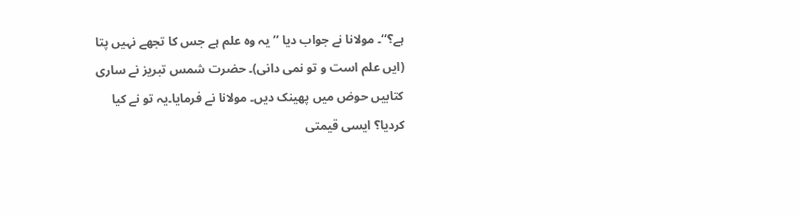ہے؟‘‘۔ مولانا نے جواب دیا ’’یہ وہ علم ہے جس کا تجھے نہیں پتا (ایں علم است و تو نمی دانی)۔ حضرت شمس تبریز نے ساری کتابیں حوض میں پھینک دیں۔ مولانا نے فرمایا۔یہ تو نے کیا کردیا؟ ایسی قیمتی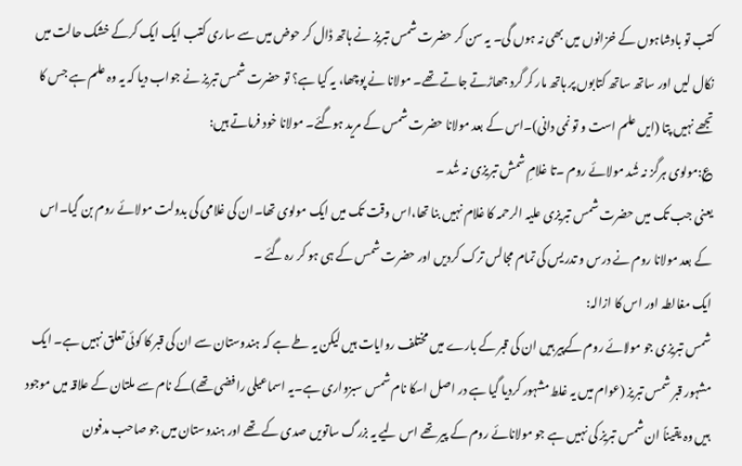کتب تو بادشاہوں کے خزانوں میں بھی نہ ہوں گی۔ یہ سن کر حضرت شمس تبریز نے ہاتھ ڈال کر حوض میں سے ساری کتب ایک ایک کرکے خشک حالت میں نکال لیں اور ساتھ ساتھ کتابوں پر ہاتھ مار کر گرد جھاڑتے جاتے تھے۔ مولانا نے پوچھا، یہ کیا ہے؟ تو حضرت شمس تبریز نے جواب دیا کہ یہ وہ علم ہے جس کا تجھے نہیں پتا (ایں علم است و تو نمی دانی)۔اس کے بعد مولانا حضرت شمس کے مرید ہوگئے۔ مولانا خود فرماتے ہیں:
؏:مولوی ہرگز نہ شُد مولائے روم ۔تا غلامِ شمش تبریزی نہ شُد ۔
یعنی جب تک میں حضرت شمس تبریزی علیہ الرحمہ کا غلام نہیں بنا تھا،اس وقت تک میں ایک مولوی تھا۔ان کی غلامی کی بدولت مولائے روم بن گیا۔اس کے بعد مولانا روم نے درس و تدریس کی تمام مجالس ترک کردیں اور حضرت شمس کے ہی ہو کر رہ گئے ۔
ایک مغالطہ اور اس کا ازالہ:
شمس تبریزی جو مولائے روم کےپیر ہیں ان کی قبر کے بارے میں مختلف روایات ہیں لیکن یہ طے ہے کہ ہندوستان سے ان کی قبر کا کوئی تعلق نہیں ہے۔ ایک مشہور قبر شمس تبریز (عوام میں یہ غلط مشہور کردیا گیا ہے در اصل اسکا نام شمس سبزواری ہے۔یہ اسماعیلی رافضی تھے)کے نام سے ملتان کے علاقہ میں موجود ہیں وہ یقیناً ان شمس تبریز کی نہیں ہے جو مولانائے روم کے پیر تھے اس لیے یہ بزرگ ساتویں صدی کے تھے اور ہندوستان میں جو صاحب مدفون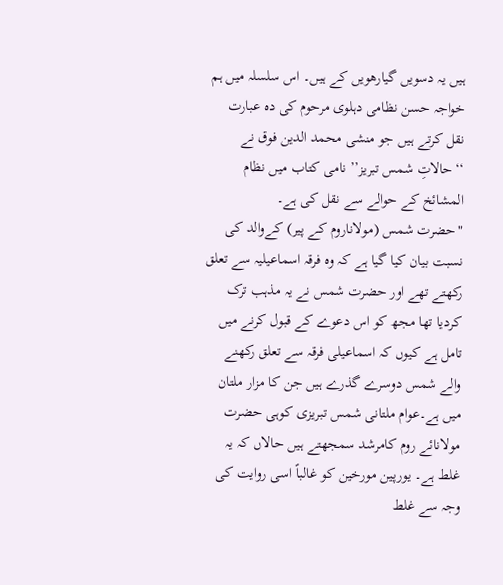ہیں یہ دسویں گیارھویں کے ہیں۔ اس سلسلہ میں ہم خواجہ حسن نظامی دہلوی مرحوم کی دہ عبارت نقل کرتے ہیں جو منشی محمد الدین فوق نے ‘‘حالاتِ شمس تبریز’’ نامی کتاب میں نظام المشائخ کے حوالے سے نقل کی ہے۔
"حضرت شمس (مولاناروم کے پیر) کےوالد کی نسبت بیان کیا گیا ہے کہ وہ فرقہ اسماعیلیہ سے تعلق رکھتے تھے اور حضرت شمس نے یہ مذہب ترک کردیا تھا مجھ کو اس دعوے کے قبول کرنے میں تامل ہے کیوں کہ اسماعیلی فرقہ سے تعلق رکھنے والے شمس دوسرے گذرے ہیں جن کا مزار ملتان میں ہے۔عوام ملتانی شمس تبریزی کوہی حضرت مولانائے روم کامرشد سمجھتے ہیں حالاں کہ یہ غلط ہے۔ یورپین مورخین کو غالباً اسی روایت کی وجہ سے غلط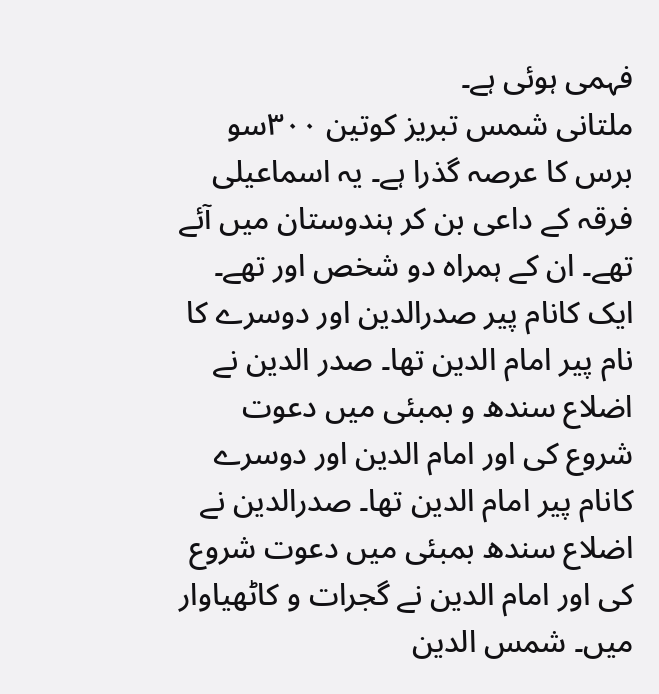فہمی ہوئی ہے۔
ملتانی شمس تبریز کوتین ۳۰۰سو برس کا عرصہ گذرا ہے۔ یہ اسماعیلی فرقہ کے داعی بن کر ہندوستان میں آئے تھے۔ ان کے ہمراہ دو شخص اور تھے۔ ایک کانام پیر صدرالدین اور دوسرے کا نام پیر امام الدین تھا۔ صدر الدین نے اضلاع سندھ و بمبئی میں دعوت شروع کی اور امام الدین اور دوسرے کانام پیر امام الدین تھا۔ صدرالدین نے اضلاع سندھ بمبئی میں دعوت شروع کی اور امام الدین نے گجرات و کاٹھیاوار میں۔ شمس الدین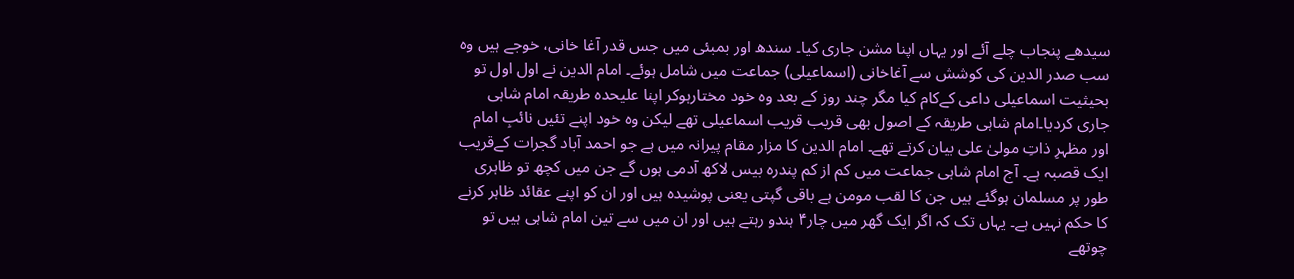سیدھے پنجاب چلے آئے اور یہاں اپنا مشن جاری کیا۔ سندھ اور بمبئی میں جس قدر آغا خانی، خوجے ہیں وہ سب صدر الدین کی کوشش سے آغاخانی (اسماعیلی) جماعت میں شامل ہوئے۔ امام الدین نے اول اول تو بحیثیت اسماعیلی داعی کےکام کیا مگر چند روز کے بعد وہ خود مختارہوکر اپنا علیحدہ طریقہ امام شاہی جاری کردیا۔امام شاہی طریقہ کے اصول بھی قریب قریب اسماعیلی تھے لیکن وہ خود اپنے تئیں نائبِ امام اور مظہرِ ذاتِ مولیٰ علی بیان کرتے تھے۔ امام الدین کا مزار مقام پیرانہ میں ہے جو احمد آباد گجرات کےقریب ایک قصبہ ہے۔ آج امام شاہی جماعت میں کم از کم پندرہ بیس لاکھ آدمی ہوں گے جن میں کچھ تو ظاہری طور پر مسلمان ہوگئے ہیں جن کا لقب مومن ہے باقی گپتی یعنی پوشیدہ ہیں اور ان کو اپنے عقائد ظاہر کرنے کا حکم نہیں ہے۔ یہاں تک کہ اگر ایک گھر میں چار۴ ہندو رہتے ہیں اور ان میں سے تین امام شاہی ہیں تو چوتھے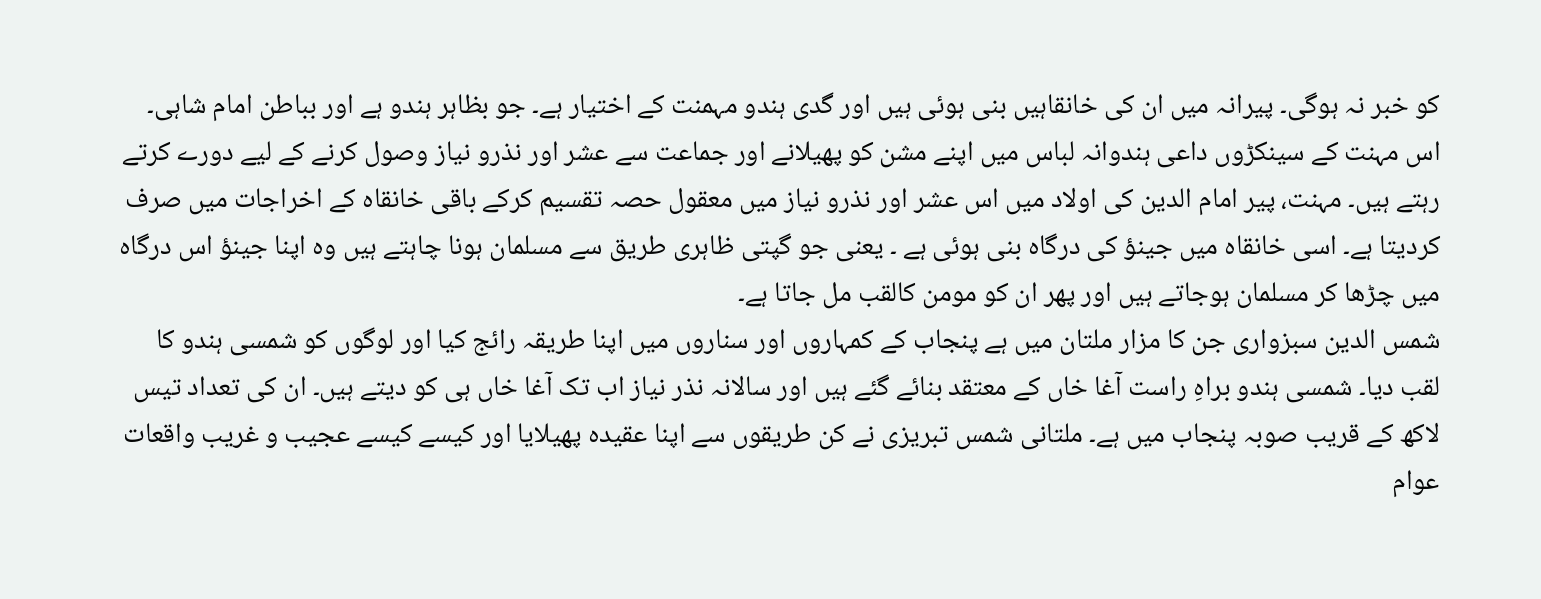کو خبر نہ ہوگی۔ پیرانہ میں ان کی خانقاہیں بنی ہوئی ہیں اور گدی ہندو مہمنت کے اختیار ہے۔ جو بظاہر ہندو ہے اور بباطن امام شاہی۔ اس مہنت کے سینکڑوں داعی ہندوانہ لباس میں اپنے مشن کو پھیلانے اور جماعت سے عشر اور نذرو نیاز وصول کرنے کے لیے دورے کرتے رہتے ہیں۔ مہنت، پیر امام الدین کی اولاد میں اس عشر اور نذرو نیاز میں معقول حصہ تقسیم کرکے باقی خانقاہ کے اخراجات میں صرف کردیتا ہے۔ اسی خانقاہ میں جینؤ کی درگاہ بنی ہوئی ہے ۔ یعنی جو گپتی ظاہری طریق سے مسلمان ہونا چاہتے ہیں وہ اپنا جینؤ اس درگاہ میں چڑھا کر مسلمان ہوجاتے ہیں اور پھر ان کو مومن کالقب مل جاتا ہے۔
شمس الدین سبزواری جن کا مزار ملتان میں ہے پنجاب کے کمہاروں اور سناروں میں اپنا طریقہ رائج کیا اور لوگوں کو شمسی ہندو کا لقب دیا۔ شمسی ہندو براہِ راست آغا خاں کے معتقد بنائے گئے ہیں اور سالانہ نذر نیاز اب تک آغا خاں ہی کو دیتے ہیں۔ ان کی تعداد تیس لاکھ کے قریب صوبہ پنجاب میں ہے۔ ملتانی شمس تبریزی نے کن طریقوں سے اپنا عقیدہ پھیلایا اور کیسے کیسے عجیب و غریب واقعات عوام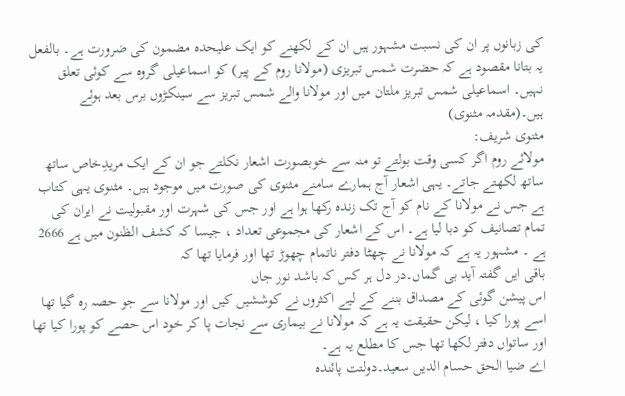کی زبانوں پر ان کی نسبت مشہور ہیں ان کے لکھنے کو ایک علیحدہ مضمون کی ضرورت ہے۔ بالفعل یہ بتانا مقصود ہے کہ حضرت شمس تبریزی (مولانا روم کے پیر) کو اسماعیلی گروہ سے کوئی تعلق نہیں۔ اسماعیلی شمس تبریز ملتان میں اور مولانا والے شمس تبریز سے سینکڑوں برس بعد ہوئے ہیں۔(مقدمہ مثنوی)
مثنوی شریف:
مولائے روم اگر کسی وقت بولتے تو منہ سے خوبصورت اشعار نکلتے جو ان کے ایک مریدِخاص ساتھ ساتھ لکھتے جاتے۔ یہی اشعار آج ہمارے سامنے مثنوی کی صورت میں موجود ہیں۔ مثنوی یہی کتاب ہے جس نے مولانا کے نام کو آج تک زندہ رکھا ہوا ہے اور جس کی شہرت اور مقبولیت نے ایران کی تمام تصانیف کو دبا لیا ہے۔ اس کے اشعار کی مجموعی تعداد ، جیسا کہ کشف الظنون میں ہے 2666 ہے ۔ مشہور یہ ہے کہ مولانا نے چھٹا دفتر ناتمام چھوڑ تھا اور فرمایا تھا کہ
باقی ایں گفتہ آید بی گماں۔در دل ہر کس کہ باشد نور جاں
اس پیشن گوئی کے مصداق بننے کے لیے اکثروں نے کوششیں کیں اور مولانا سے جو حصہ رہ گیا تھا اسے پورا کیا ، لیکن حقیقت یہ ہے کہ مولانا نے بیماری سے نجات پا کر خود اس حصے کو پورا کیا تھا اور ساتواں دفتر لکھا تھا جس کا مطلع یہ ہے۔
اے ضیا الحق حسام الدیں سعید۔دولتت پائندہ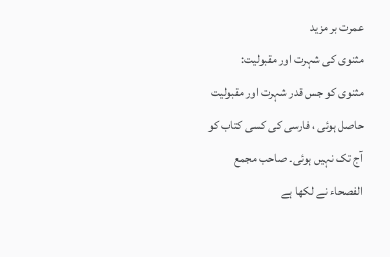عمرت بر مزید
مثنوی کی شہرت اور مقبولیت:
مثنوی کو جس قدر شہرت اور مقبولیت حاصل ہوئی ، فارسی کی کسی کتاب کو آج تک نہیں ہوئی۔ صاحب مجمع الفصحاء نے لکھا ہے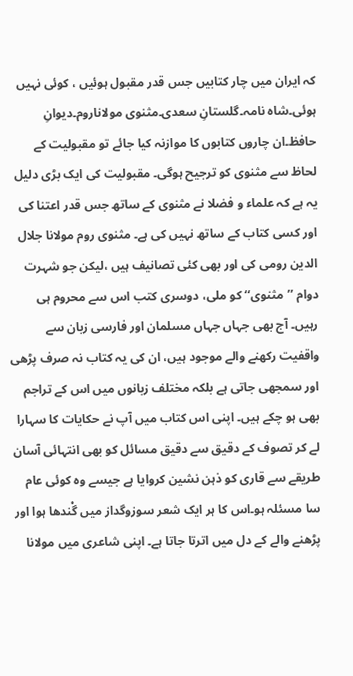کہ ایران میں چار کتابیں جس قدر مقبول ہوئیں ، کوئی نہیں ہوئی۔شاہ نامہ۔گلستانِ سعدی۔مثنوی مولاناروم۔دیوانِ حافظ۔ان چاروں کتابوں کا موازنہ کیا جائے تو مقبولیت کے لحاظ سے مثنوی کو ترجیح ہوگی۔ مقبولیت کی ایک بڑی دلیل یہ ہے کہ علماء و فضلا نے مثنوی کے ساتھ جس قدر اعتنا کی اور کسی کتاب کے ساتھ نہیں کی ہے۔ مثنوی روم مولانا جلال الدین رومی کی اور بھی کئی تصانیف ہیں ،لیکن جو شہرت دوام ’’مثنوی‘‘ کو ملی، دوسری کتب اس سے محروم ہی رہیں۔ آج بھی جہاں جہاں مسلمان اور فارسی زبان سے واقفیت رکھنے والے موجود ہیں، ان کی یہ کتاب نہ صرف پڑھی اور سمجھی جاتی ہے بلکہ مختلف زبانوں میں اس کے تراجم بھی ہو چکے ہیں۔ اپنی اس کتاب میں آپ نے حکایات کا سہارا لے کر تصوف کے دقیق سے دقیق مسائل کو بھی انتہائی آسان طریقے سے قاری کو ذہن نشین کروایا ہے جیسے وہ کوئی عام سا مسئلہ ہو۔اس کا ہر ایک شعر سوزوگداز میں گْندھا ہوا اور پڑھنے والے کے دل میں اترتا جاتا ہے۔ اپنی شاعری میں مولانا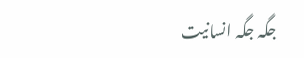جگہ جگہ انسانیت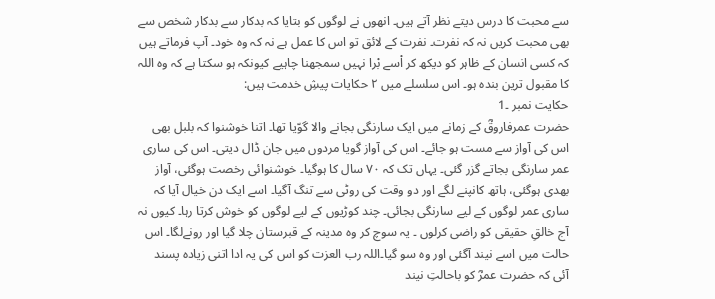سے محبت کا درس دیتے نظر آتے ہیں۔ انھوں نے لوگوں کو بتایا کہ بدکار سے بدکار شخص سے بھی محبت کریں نہ کہ نفرت۔ نفرت کے لائق تو اس کا عمل ہے نہ کہ وہ خود۔ آپ فرماتے ہیں کہ کسی انسان کے ظاہر کو دیکھ کر اْسے بْرا نہیں سمجھنا چاہیے کیونکہ ہو سکتا ہے کہ وہ اللہ کا مقبول ترین بندہ ہو۔ اس سلسلے میں ۲ حکایات پیشِ خدمت ہیں:
حکایت نمبر ۔1
حضرت عمرفاروقؓ کے زمانے میں ایک سارنگی بجانے والا گوّیا تھا۔ اتنا خوشنوا کہ بلبل بھی اس کی آواز سے مست ہو جائے۔ اس کی آواز گویا مردوں میں جان ڈال دیتی۔ اس کی ساری عمر سارنگی بجاتے گزر گئی۔ یہاں تک کہ ۷۰ سال کا ہوگیا۔ خوشنوائی رخصت ہوگئی، آواز بھدی ہوگئی، ہاتھ کانپنے لگے اور دو وقت کی روٹی سے تنگ آگیا۔ اسے ایک دن خیال آیا کہ ساری عمر لوگوں کے لیے سارنگی بجائی۔ چند کوڑیوں کے لیے لوگوں کو خوش کرتا رہا۔ کیوں نہ آج خالقِ حقیقی کو راضی کرلوں ۔ یہ سوچ کر وہ مدینہ کے قبرستان چلا گیا اور رونےلگا۔ اس حالت میں اسے نیند آگئی اور وہ سو گیا۔اللہ رب العزت کو اس کی یہ ادا اتنی زیادہ پسند آئی کہ حضرت عمرؓ کو باحالتِ نیند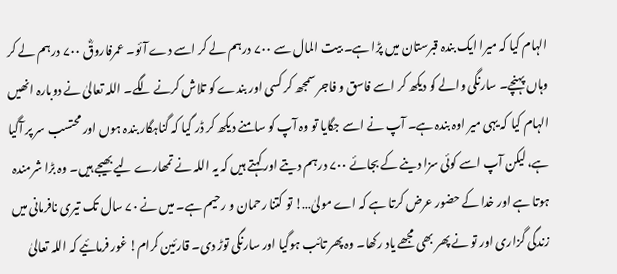الہام کیا کہ میرا ایک بندہ قبرستان میں پڑا ہے۔ بیت المال سے ۷۰۰ درہم لے کر اسے دے آئو۔ عمرفاروقؓ ۷۰۰ درہم لے کر وہاں پہنچے۔ سارنگی والے کو دیکھ کر اسے فاسق و فاجر سمجھ کر کسی اور بندے کو تلاش کرنے لگے۔ اللہ تعالیٰ نے دوبارہ انھیں الہام کیا کہ یہی میر اوہ بندہ ہے۔ آپ نے اسے جگایا تو وہ آپ کو سامنے دیکھ کر ڈر گیا کہ گناہگار بندہ ہوں اور محتسب سر پر آگیا ہے، لیکن آپ اسے کوئی سزا دینے کے بجائے ۷۰۰ درہم دیتے اور کہتے ہیں کہ یہ اللہ نے تمھارے لیے بھیجے ہیں۔ وہ بڑا شرمندہ ہوتا ہے اور خدا کے حضور عرض کرتا ہے کہ اے مولیٰ…! تو کتنا رحمان و رحیم ہے۔ میں نے ۷۰ سال تک تیری نافرمانی میں زندگی گزاری اور تو نے پھر بھی مجھے یاد رکھا۔ وہ پھر تائب ہوگیا اور سارنگی توڑ دی۔ قارئین کرام! غور فرمائیے کہ اللہ تعالیٰ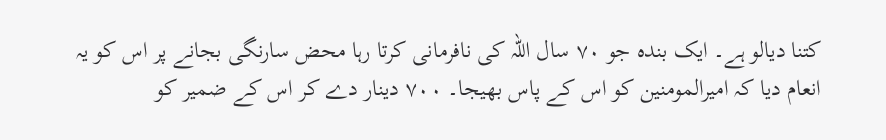کتنا دیالو ہے۔ ایک بندہ جو ۷۰ سال اللہ کی نافرمانی کرتا رہا محض سارنگی بجانے پر اس کو یہ انعام دیا کہ امیرالمومنین کو اس کے پاس بھیجا۔ ۷۰۰ دینار دے کر اس کے ضمیر کو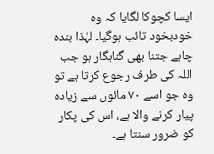ایسا کچوکا لگایا کہ وہ خودبخود تائب ہوگیا۔ لہٰذا بندہ چاہے جتنا بھی گناہگار ہو جب اللہ کی طرف رجوع کرتا ہے تو وہ جو اسے ۷۰ مائوں سے زیادہ پیار کرنے والا ہے، اس کی پکار کو ضرور سنتا ہے۔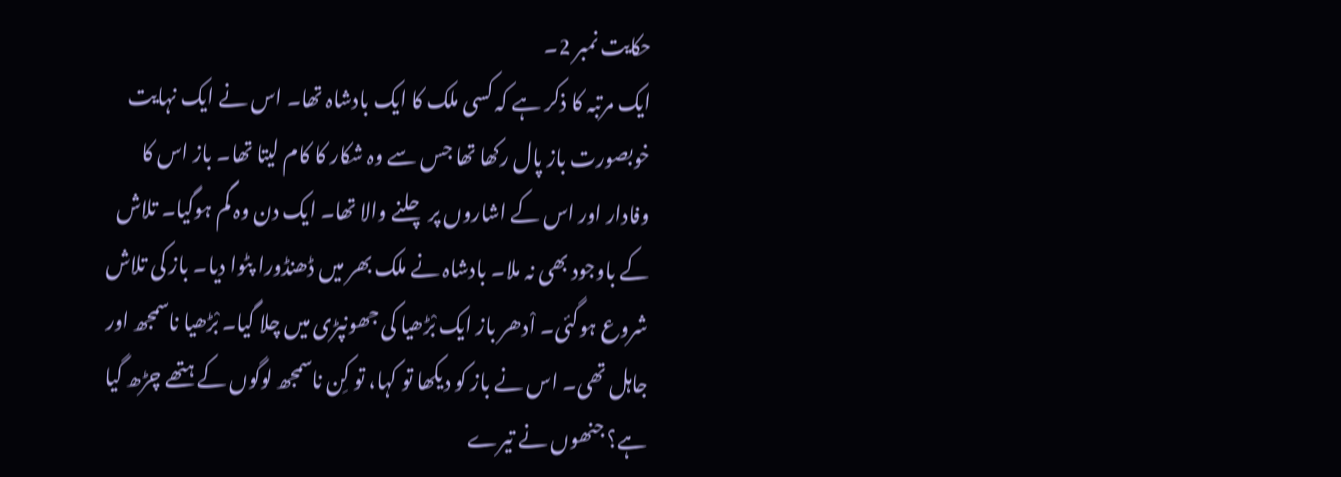حکایت نمبر 2۔
ایک مرتبہ کا ذکر ہے کہ کسی ملک کا ایک بادشاہ تھا۔ اس نے ایک نہایت خوبصورت باز پال رکھا تھا جس سے وہ شکار کا کام لیتا تھا۔ باز اس کا وفادار اور اس کے اشاروں پر چلنے والا تھا۔ ایک دن وہ گم ہوگیا۔ تلاش کے باوجود بھی نہ ملا۔ بادشاہ نے ملک بھر میں ڈھنڈورا پٹوا دیا۔ باز کی تلاش شروع ہوگئی۔ اْدھر باز ایک بْڑھیا کی جھونپڑی میں چلا گیا۔ بْڑھیا ناسمجھ اور جاہل تھی۔ اس نے باز کو دیکھا تو کہا، تو کِن ناسمجھ لوگوں کے ہتھے چڑھ گیا ہے؟ جنھوں نے تیرے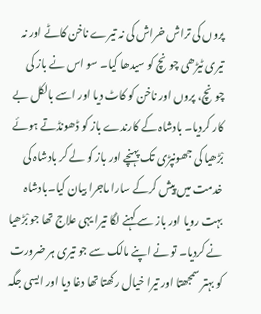پروں کی تراش خراش کی نہ تیرے ناخن کاٹے اور نہ تیری ٹیڑھی چونچ کو سیدھا کیا۔ سو اس نے باز کی چونچ، پروں اور ناخن کو کاٹ دیا اور اسے بالکل بے کار کردیا۔ بادشاہ کے کارندے باز کو ڈھونڈتے ہوئے بْڑھیا کی جھونپڑی تک پہنچے اور باز کو لے کر بادشاہ کی خدمت میں پیش کرکے سارا ماجرا بیان کیا۔بادشاہ بہت رویا اور باز سے کہنے لگا تیرا یہی علاج تھا جو بْڑھیا نے کردیا۔ تو نے اپنے مالک سے جو تیری ہر ضرورت کو بہتر سمجھتا اور تیرا خیال رکھتا تھا دغا دیا اور ایسی جگہ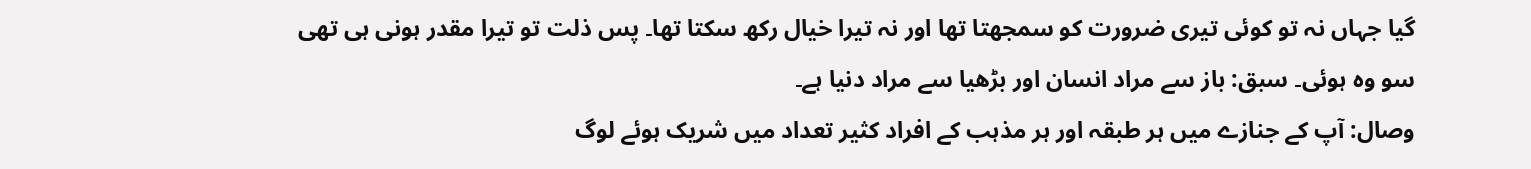گیا جہاں نہ تو کوئی تیری ضرورت کو سمجھتا تھا اور نہ تیرا خیال رکھ سکتا تھا۔ پس ذلت تو تیرا مقدر ہونی ہی تھی سو وہ ہوئی۔ سبق: باز سے مراد انسان اور بڑھیا سے مراد دنیا ہے۔
وصال: آپ کے جنازے میں ہر طبقہ اور ہر مذہب کے افراد کثیر تعداد میں شریک ہوئے لوگ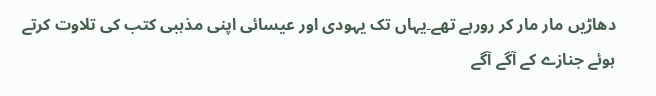دھاڑیں مار مار کر رورہے تھے۔یہاں تک یہودی اور عیسائی اپنی مذہبی کتب کی تلاوت کرتے ہوئے جنازے کے آگے آگے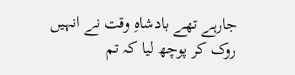جارہے تھے بادشاہِ وقت نے انہیں روک کر پوچھ لیا کہ تم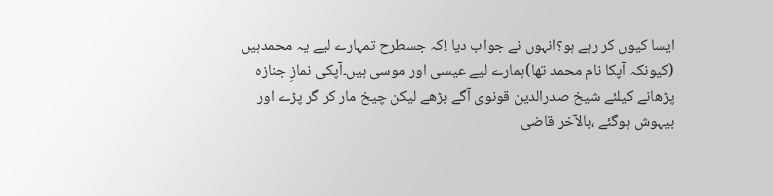ایسا کیوں کر رہے ہو؟انہوں نے جواب دیا !کہ جسطرح تمہارے لیے یہ محمدہیں (کیونکہ آپکا نام محمد تھا)ہمارے لیے عیسی اور موسی ہیں۔آپکی نمازِ جنازہ پڑھانے کیلئے شیخ صدرالدین قونوی آگے بڑھے لیکن چیخ مار کر گر پڑے اور بیہوش ہوگئے ،بالآخر قاضی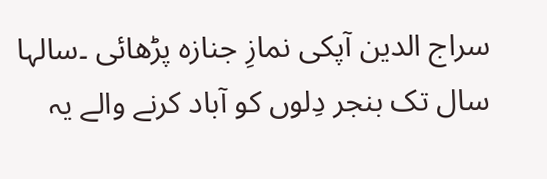سراج الدین آپکی نمازِ جنازہ پڑھائی ۔سالہا سال تک بنجر دِلوں کو آباد کرنے والے یہ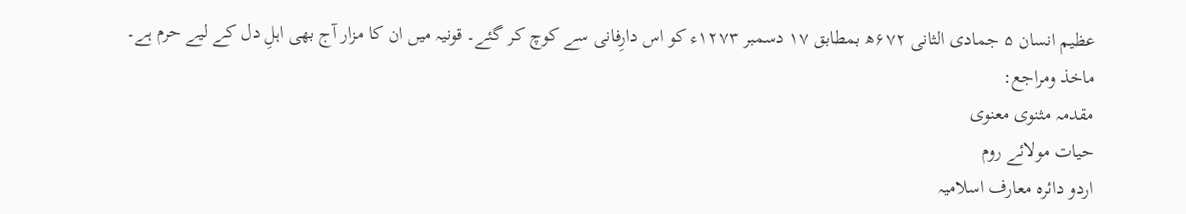عظیم انسان ۵ جمادی الثانی ۶۷۲ھ بمطابق ۱۷ دسمبر ۱۲۷۳ء کو اس دارِفانی سے کوچ کر گئے۔ قونیہ میں ان کا مزار آج بھی اہلِ دل کے لیے حرم ہے۔
ماخذ ومراجع:
مقدمہ مثنوی معنوی
حیات مولائے روم
اردو دائرہ معارف اسلامیہ